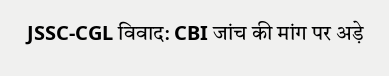JSSC-CGL विवाद: CBI जांच की मांग पर अड़े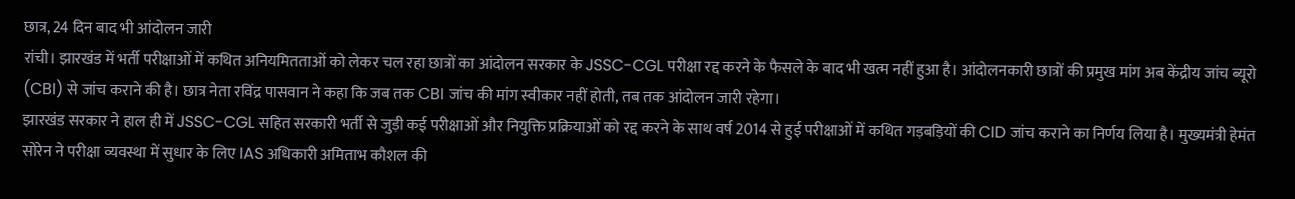छात्र, 24 दिन बाद भी आंदोलन जारी
रांची। झारखंड में भर्ती परीक्षाओं में कथित अनियमितताओं को लेकर चल रहा छात्रों का आंदोलन सरकार के JSSC-CGL परीक्षा रद्द करने के फैसले के बाद भी खत्म नहीं हुआ है। आंदोलनकारी छात्रों की प्रमुख मांग अब केंद्रीय जांच ब्यूरो (CBI) से जांच कराने की है। छात्र नेता रविंद्र पासवान ने कहा कि जब तक CBI जांच की मांग स्वीकार नहीं होती, तब तक आंदोलन जारी रहेगा।
झारखंड सरकार ने हाल ही में JSSC-CGL सहित सरकारी भर्ती से जुड़ी कई परीक्षाओं और नियुक्ति प्रक्रियाओं को रद्द करने के साथ वर्ष 2014 से हुई परीक्षाओं में कथित गड़बड़ियों की CID जांच कराने का निर्णय लिया है। मुख्यमंत्री हेमंत सोरेन ने परीक्षा व्यवस्था में सुधार के लिए IAS अधिकारी अमिताभ कौशल की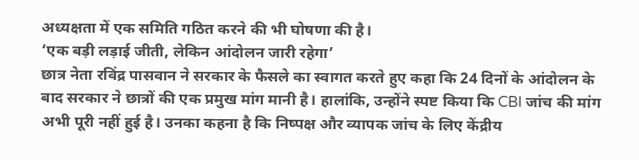अध्यक्षता में एक समिति गठित करने की भी घोषणा की है।
‘एक बड़ी लड़ाई जीती, लेकिन आंदोलन जारी रहेगा’
छात्र नेता रविंद्र पासवान ने सरकार के फैसले का स्वागत करते हुए कहा कि 24 दिनों के आंदोलन के बाद सरकार ने छात्रों की एक प्रमुख मांग मानी है। हालांकि, उन्होंने स्पष्ट किया कि CBI जांच की मांग अभी पूरी नहीं हुई है। उनका कहना है कि निष्पक्ष और व्यापक जांच के लिए केंद्रीय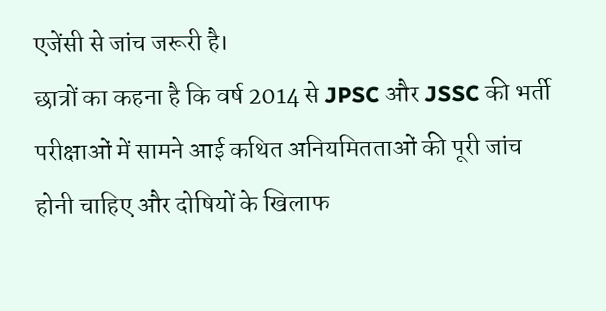एजेंसी से जांच जरूरी है।
छात्रों का कहना है कि वर्ष 2014 से JPSC और JSSC की भर्ती परीक्षाओं में सामने आई कथित अनियमितताओं की पूरी जांच होनी चाहिए और दोषियों के खिलाफ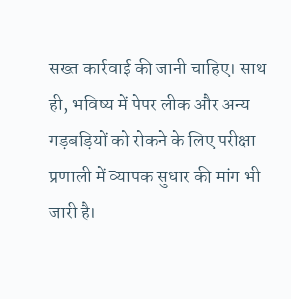सख्त कार्रवाई की जानी चाहिए। साथ ही, भविष्य में पेपर लीक और अन्य गड़बड़ियों को रोकने के लिए परीक्षा प्रणाली में व्यापक सुधार की मांग भी जारी है।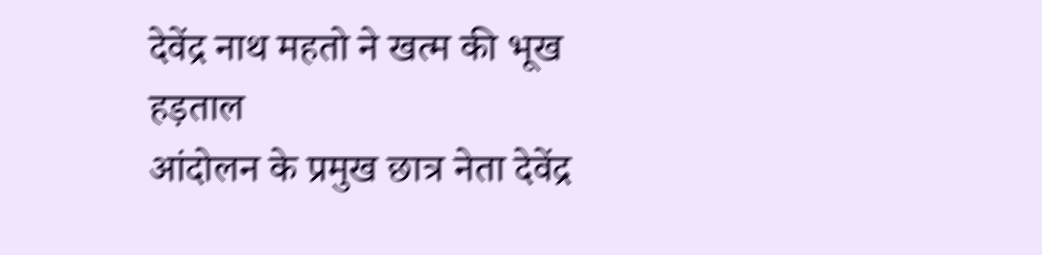देवेंद्र नाथ महतो ने खत्म की भूख हड़ताल
आंदोलन के प्रमुख छात्र नेता देवेंद्र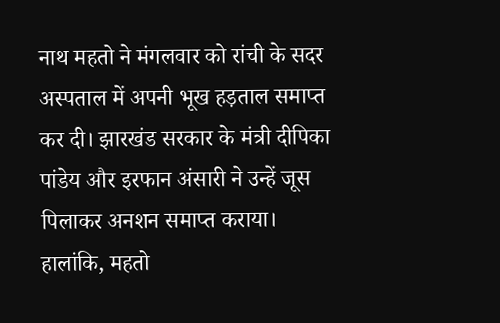नाथ महतो ने मंगलवार को रांची के सदर अस्पताल में अपनी भूख हड़ताल समाप्त कर दी। झारखंड सरकार के मंत्री दीपिका पांडेय और इरफान अंसारी ने उन्हें जूस पिलाकर अनशन समाप्त कराया।
हालांकि, महतो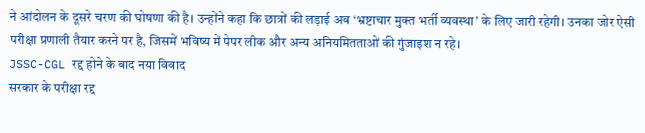ने आंदोलन के दूसरे चरण की घोषणा की है। उन्होंने कहा कि छात्रों की लड़ाई अब ‘भ्रष्टाचार मुक्त भर्ती व्यवस्था’ के लिए जारी रहेगी। उनका जोर ऐसी परीक्षा प्रणाली तैयार करने पर है, जिसमें भविष्य में पेपर लीक और अन्य अनियमितताओं की गुंजाइश न रहे।
JSSC-CGL रद्द होने के बाद नया विवाद
सरकार के परीक्षा रद्द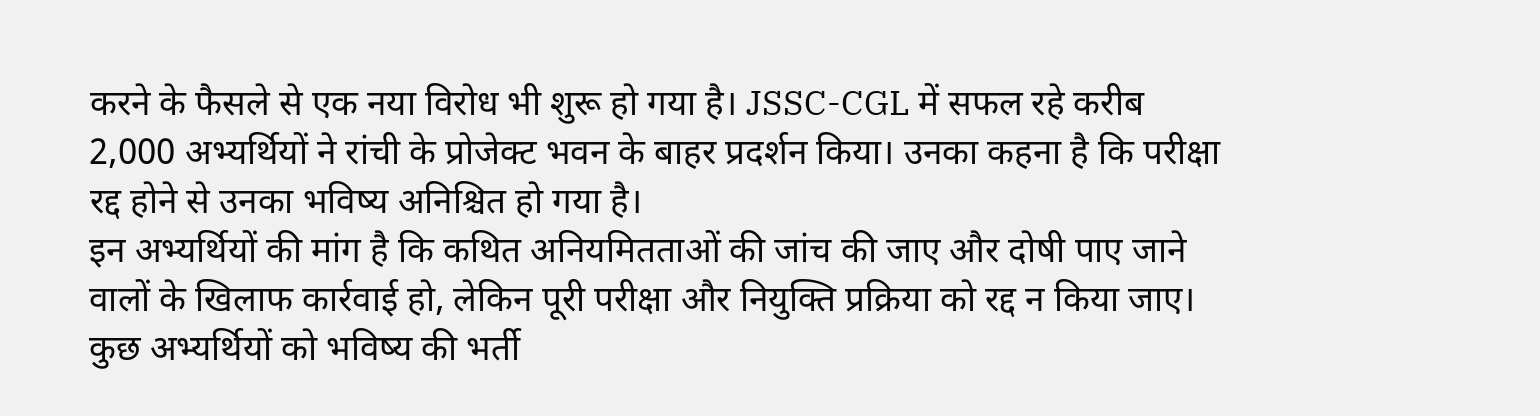करने के फैसले से एक नया विरोध भी शुरू हो गया है। JSSC-CGL में सफल रहे करीब 2,000 अभ्यर्थियों ने रांची के प्रोजेक्ट भवन के बाहर प्रदर्शन किया। उनका कहना है कि परीक्षा रद्द होने से उनका भविष्य अनिश्चित हो गया है।
इन अभ्यर्थियों की मांग है कि कथित अनियमितताओं की जांच की जाए और दोषी पाए जाने वालों के खिलाफ कार्रवाई हो, लेकिन पूरी परीक्षा और नियुक्ति प्रक्रिया को रद्द न किया जाए। कुछ अभ्यर्थियों को भविष्य की भर्ती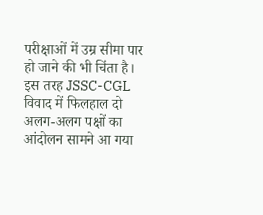परीक्षाओं में उम्र सीमा पार हो जाने की भी चिंता है।
इस तरह JSSC-CGL विवाद में फिलहाल दो अलग-अलग पक्षों का आंदोलन सामने आ गया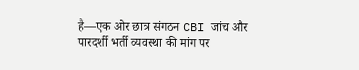है—एक ओर छात्र संगठन CBI जांच और पारदर्शी भर्ती व्यवस्था की मांग पर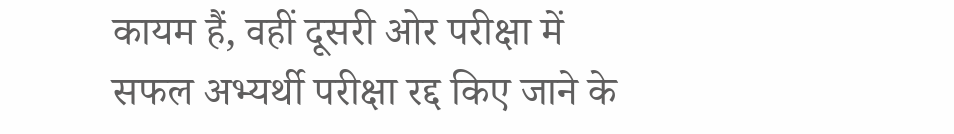कायम हैं, वहीं दूसरी ओर परीक्षा में सफल अभ्यर्थी परीक्षा रद्द किए जाने के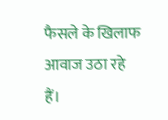फैसले के खिलाफ आवाज उठा रहे हैं।